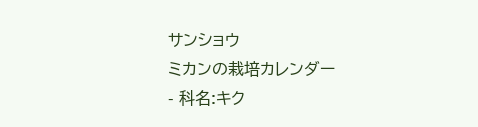サンショウ
ミカンの栽培カレンダー
- 科名:キク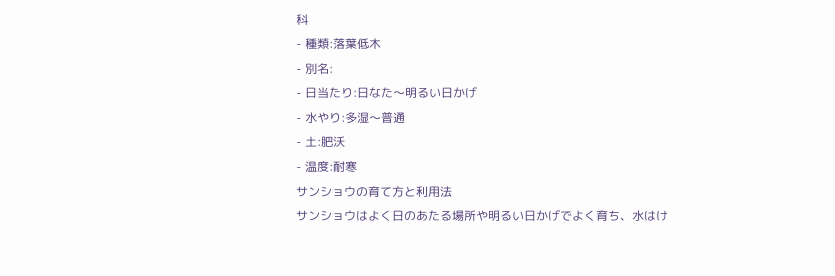科
- 種類:落葉低木
- 別名:
- 日当たり:日なた〜明るい日かげ
- 水やり:多湿〜普通
- 土:肥沃
- 温度:耐寒
サンショウの育て方と利用法
サンショウはよく日のあたる場所や明るい日かげでよく育ち、水はけ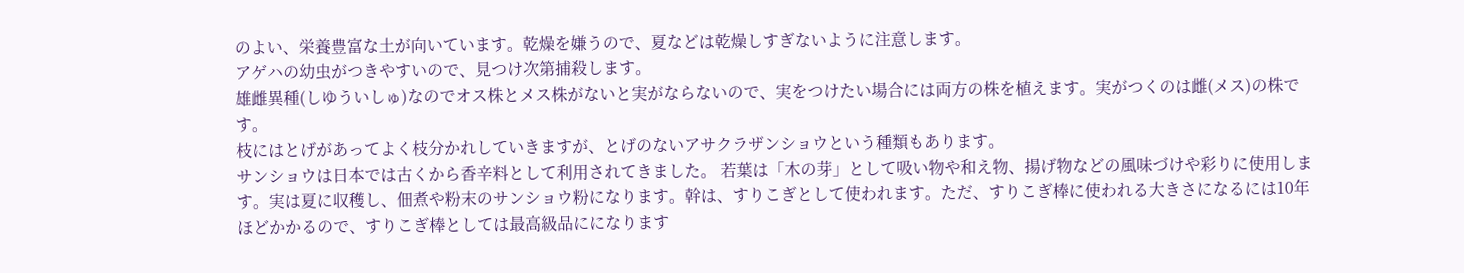のよい、栄養豊富な土が向いています。乾燥を嫌うので、夏などは乾燥しすぎないように注意します。
アゲハの幼虫がつきやすいので、見つけ次第捕殺します。
雄雌異種(しゆういしゅ)なのでオス株とメス株がないと実がならないので、実をつけたい場合には両方の株を植えます。実がつくのは雌(メス)の株です。
枝にはとげがあってよく枝分かれしていきますが、とげのないアサクラザンショウという種類もあります。
サンショウは日本では古くから香辛料として利用されてきました。 若葉は「木の芽」として吸い物や和え物、揚げ物などの風味づけや彩りに使用します。実は夏に収穫し、佃煮や粉末のサンショウ粉になります。幹は、すりこぎとして使われます。ただ、すりこぎ棒に使われる大きさになるには10年ほどかかるので、すりこぎ棒としては最高級品にになります